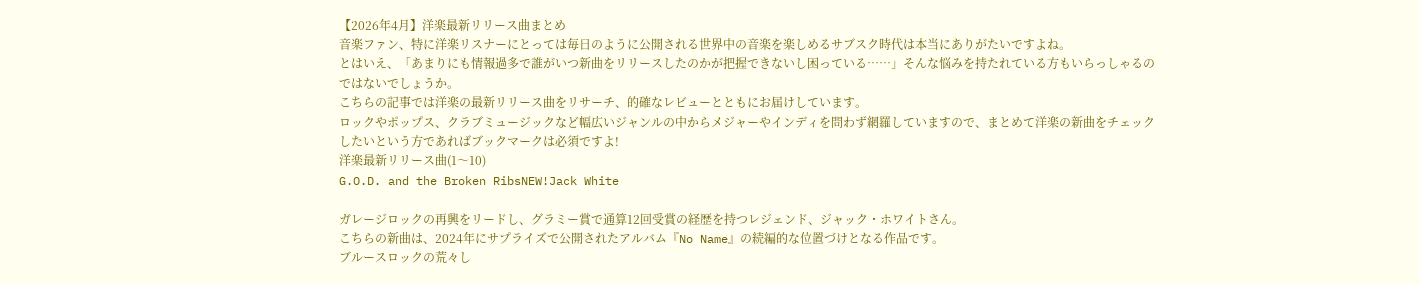【2026年4月】洋楽最新リリース曲まとめ
音楽ファン、特に洋楽リスナーにとっては毎日のように公開される世界中の音楽を楽しめるサブスク時代は本当にありがたいですよね。
とはいえ、「あまりにも情報過多で誰がいつ新曲をリリースしたのかが把握できないし困っている……」そんな悩みを持たれている方もいらっしゃるのではないでしょうか。
こちらの記事では洋楽の最新リリース曲をリサーチ、的確なレビューとともにお届けしています。
ロックやポップス、クラブミュージックなど幅広いジャンルの中からメジャーやインディを問わず網羅していますので、まとめて洋楽の新曲をチェックしたいという方であればブックマークは必須ですよ!
洋楽最新リリース曲(1〜10)
G.O.D. and the Broken RibsNEW!Jack White

ガレージロックの再興をリードし、グラミー賞で通算12回受賞の経歴を持つレジェンド、ジャック・ホワイトさん。
こちらの新曲は、2024年にサプライズで公開されたアルバム『No Name』の続編的な位置づけとなる作品です。
ブルースロックの荒々し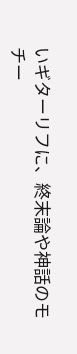いギターリフに、終末論や神話のモチー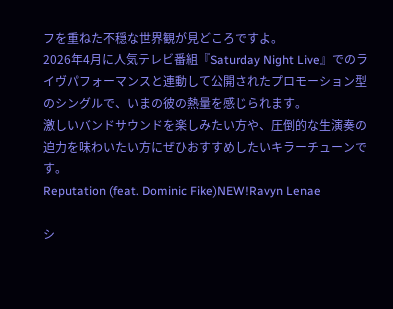フを重ねた不穏な世界観が見どころですよ。
2026年4月に人気テレビ番組『Saturday Night Live』でのライヴパフォーマンスと連動して公開されたプロモーション型のシングルで、いまの彼の熱量を感じられます。
激しいバンドサウンドを楽しみたい方や、圧倒的な生演奏の迫力を味わいたい方にぜひおすすめしたいキラーチューンです。
Reputation (feat. Dominic Fike)NEW!Ravyn Lenae

シ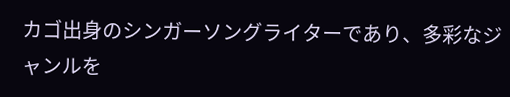カゴ出身のシンガーソングライターであり、多彩なジャンルを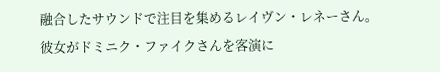融合したサウンドで注目を集めるレイヴン・レネーさん。
彼女がドミニク・ファイクさんを客演に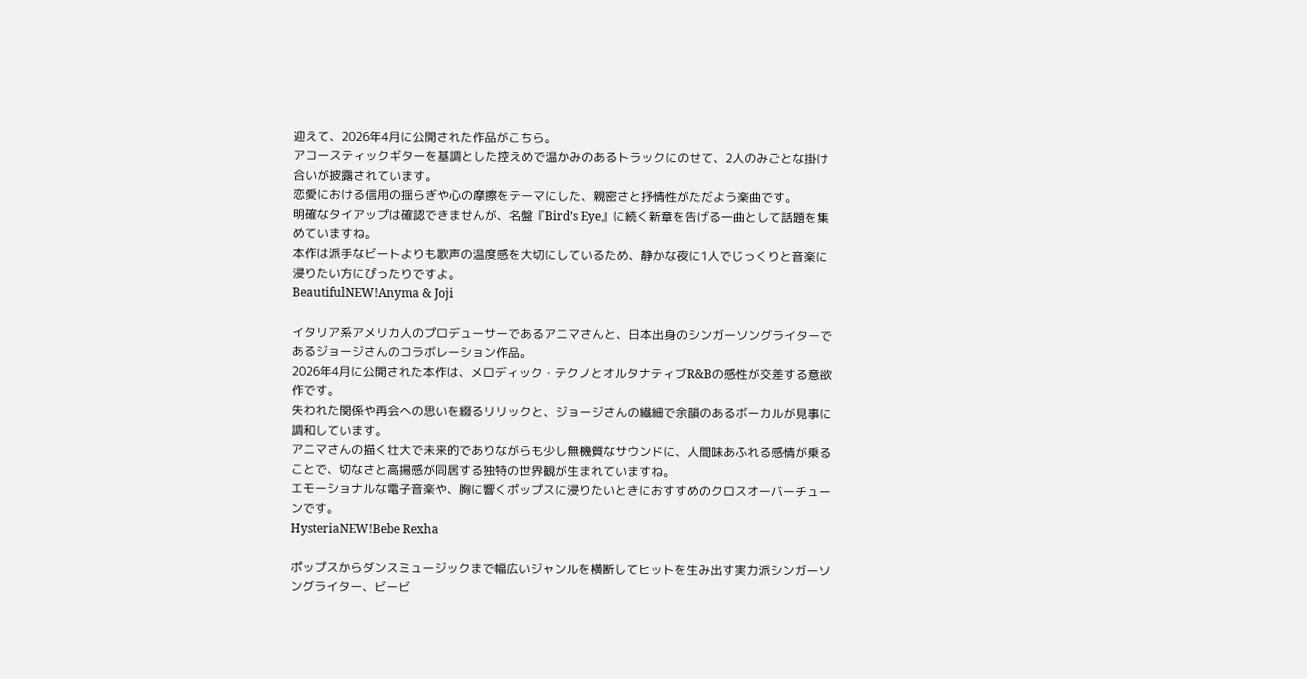迎えて、2026年4月に公開された作品がこちら。
アコースティックギターを基調とした控えめで温かみのあるトラックにのせて、2人のみごとな掛け合いが披露されています。
恋愛における信用の揺らぎや心の摩擦をテーマにした、親密さと抒情性がただよう楽曲です。
明確なタイアップは確認できませんが、名盤『Bird’s Eye』に続く新章を告げる一曲として話題を集めていますね。
本作は派手なビートよりも歌声の温度感を大切にしているため、静かな夜に1人でじっくりと音楽に浸りたい方にぴったりですよ。
BeautifulNEW!Anyma & Joji

イタリア系アメリカ人のプロデューサーであるアニマさんと、日本出身のシンガーソングライターであるジョージさんのコラボレーション作品。
2026年4月に公開された本作は、メロディック・テクノとオルタナティブR&Bの感性が交差する意欲作です。
失われた関係や再会への思いを綴るリリックと、ジョージさんの繊細で余韻のあるボーカルが見事に調和しています。
アニマさんの描く壮大で未来的でありながらも少し無機質なサウンドに、人間味あふれる感情が乗ることで、切なさと高揚感が同居する独特の世界観が生まれていますね。
エモーショナルな電子音楽や、胸に響くポップスに浸りたいときにおすすめのクロスオーバーチューンです。
HysteriaNEW!Bebe Rexha

ポップスからダンスミュージックまで幅広いジャンルを横断してヒットを生み出す実力派シンガーソングライター、ビービ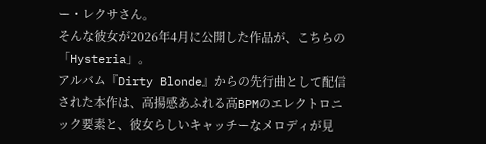ー・レクサさん。
そんな彼女が2026年4月に公開した作品が、こちらの「Hysteria」。
アルバム『Dirty Blonde』からの先行曲として配信された本作は、高揚感あふれる高BPMのエレクトロニック要素と、彼女らしいキャッチーなメロディが見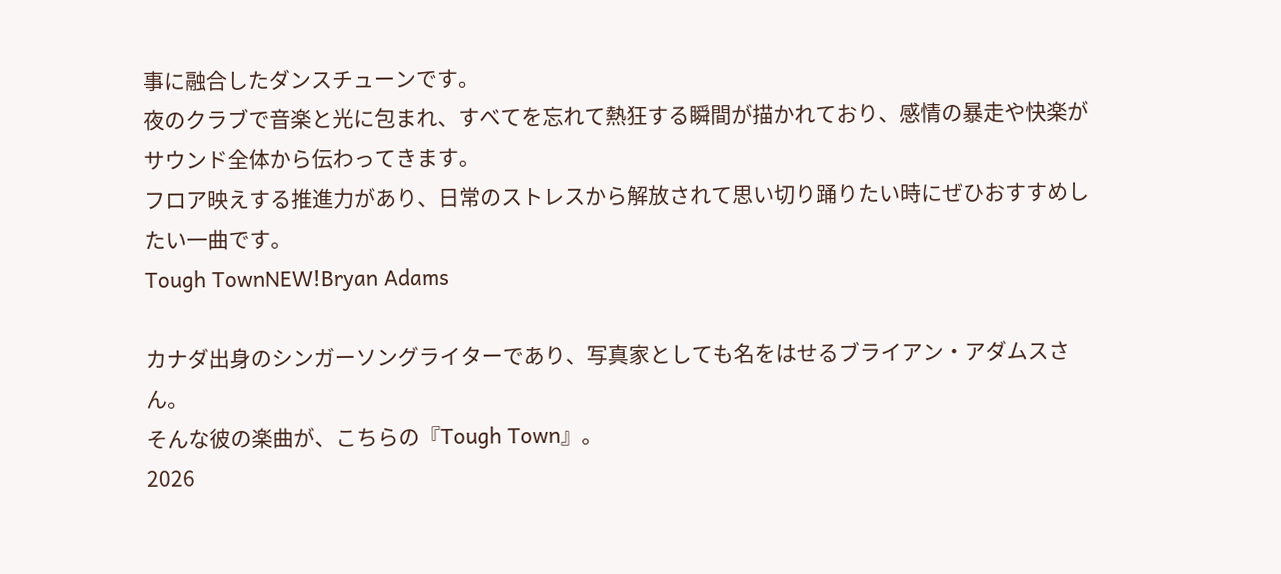事に融合したダンスチューンです。
夜のクラブで音楽と光に包まれ、すべてを忘れて熱狂する瞬間が描かれており、感情の暴走や快楽がサウンド全体から伝わってきます。
フロア映えする推進力があり、日常のストレスから解放されて思い切り踊りたい時にぜひおすすめしたい一曲です。
Tough TownNEW!Bryan Adams

カナダ出身のシンガーソングライターであり、写真家としても名をはせるブライアン・アダムスさん。
そんな彼の楽曲が、こちらの『Tough Town』。
2026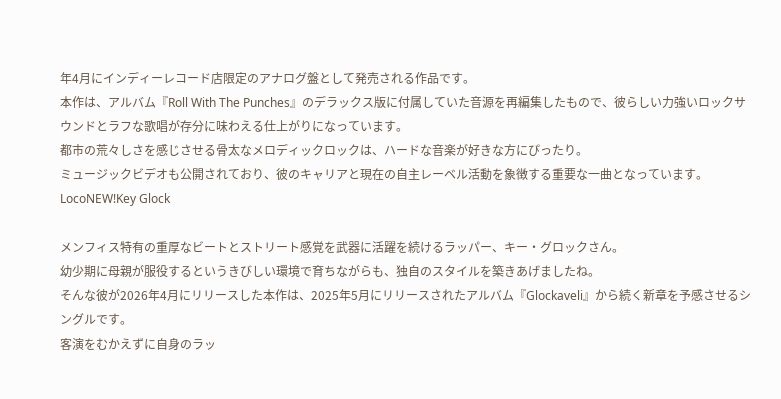年4月にインディーレコード店限定のアナログ盤として発売される作品です。
本作は、アルバム『Roll With The Punches』のデラックス版に付属していた音源を再編集したもので、彼らしい力強いロックサウンドとラフな歌唱が存分に味わえる仕上がりになっています。
都市の荒々しさを感じさせる骨太なメロディックロックは、ハードな音楽が好きな方にぴったり。
ミュージックビデオも公開されており、彼のキャリアと現在の自主レーベル活動を象徴する重要な一曲となっています。
LocoNEW!Key Glock

メンフィス特有の重厚なビートとストリート感覚を武器に活躍を続けるラッパー、キー・グロックさん。
幼少期に母親が服役するというきびしい環境で育ちながらも、独自のスタイルを築きあげましたね。
そんな彼が2026年4月にリリースした本作は、2025年5月にリリースされたアルバム『Glockaveli』から続く新章を予感させるシングルです。
客演をむかえずに自身のラッ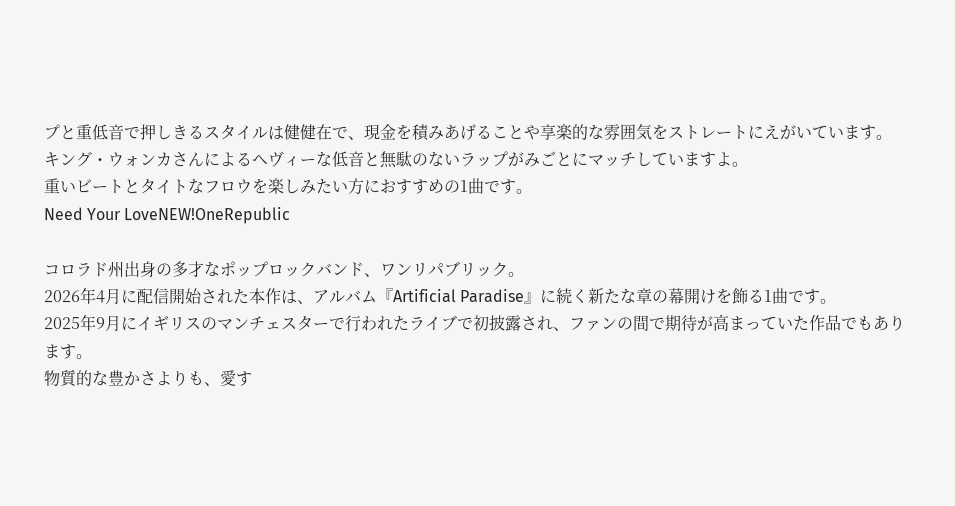プと重低音で押しきるスタイルは健健在で、現金を積みあげることや享楽的な雰囲気をストレートにえがいています。
キング・ウォンカさんによるヘヴィーな低音と無駄のないラップがみごとにマッチしていますよ。
重いビートとタイトなフロウを楽しみたい方におすすめの1曲です。
Need Your LoveNEW!OneRepublic

コロラド州出身の多才なポップロックバンド、ワンリパブリック。
2026年4月に配信開始された本作は、アルバム『Artificial Paradise』に続く新たな章の幕開けを飾る1曲です。
2025年9月にイギリスのマンチェスターで行われたライブで初披露され、ファンの間で期待が高まっていた作品でもあります。
物質的な豊かさよりも、愛す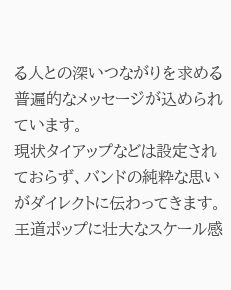る人との深いつながりを求める普遍的なメッセージが込められています。
現状タイアップなどは設定されておらず、バンドの純粋な思いがダイレクトに伝わってきます。
王道ポップに壮大なスケール感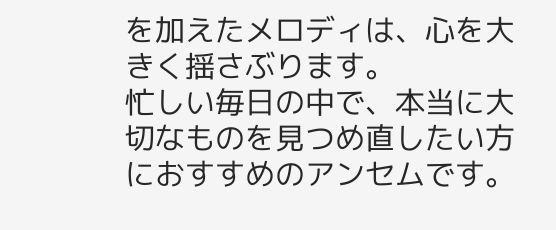を加えたメロディは、心を大きく揺さぶります。
忙しい毎日の中で、本当に大切なものを見つめ直したい方におすすめのアンセムです。